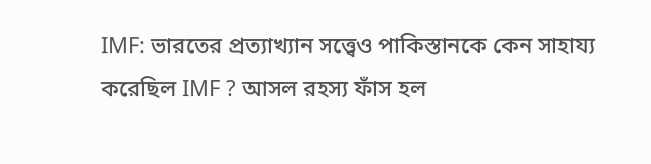IMF: ভারতের প্রত্যাখ্যান সত্ত্বেও পাকিস্তানকে কেন সাহায্য করেছিল IMF ? আসল রহস্য ফাঁস হল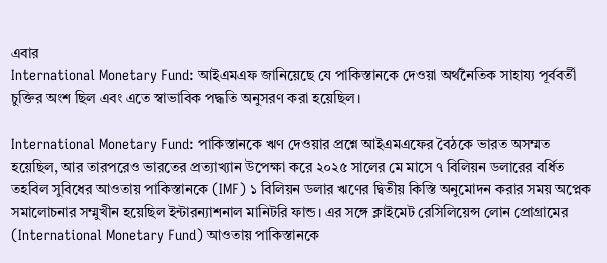এবার
International Monetary Fund: আইএমএফ জানিয়েছে যে পাকিস্তানকে দেওয়া অর্থনৈতিক সাহায্য পূর্ববর্তী চুক্তির অংশ ছিল এবং এতে স্বাভাবিক পদ্ধতি অনুসরণ করা হয়েছিল।

International Monetary Fund: পাকিস্তানকে ঋণ দেওয়ার প্রশ্নে আইএমএফের বৈঠকে ভারত অসম্মত হয়েছিল, আর তারপরেও ভারতের প্রত্যাখ্যান উপেক্ষা করে ২০২৫ সালের মে মাসে ৭ বিলিয়ন ডলারের বর্ধিত তহবিল সুবিধের আওতায় পাকিস্তানকে (IMF) ১ বিলিয়ন ডলার ঋণের দ্বিতীয় কিস্তি অনুমোদন করার সময় অপ্নেক সমালোচনার সম্মুখীন হয়েছিল ইন্টারন্যাশনাল মানিটরি ফান্ড। এর সঙ্গে ক্লাইমেট রেসিলিয়েন্স লোন প্রোগ্রামের (International Monetary Fund) আওতায় পাকিস্তানকে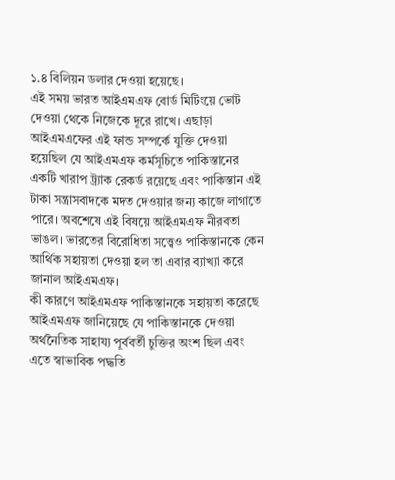১.৪ বিলিয়ন ডলার দেওয়া হয়েছে।
এই সময় ভারত আইএমএফ বোর্ড মিটিংয়ে ভোট দেওয়া থেকে নিজেকে দূরে রাখে। এছাড়া আইএমএফের এই ফান্ড সম্পর্কে যুক্তি দেওয়া হয়েছিল যে আইএমএফ কর্মসূচিতে পাকিস্তানের একটি খারাপ ট্র্যাক রেকর্ড রয়েছে এবং পাকিস্তান এই টাকা সন্ত্রাসবাদকে মদত দেওয়ার জন্য কাজে লাগাতে পারে। অবশেষে এই বিষয়ে আইএমএফ নীরবতা ভাঙল। ভারতের বিরোধিতা সত্ত্বেও পাকিস্তানকে কেন আর্থিক সহায়তা দেওয়া হল তা এবার ব্যাখ্যা করে জানাল আইএমএফ।
কী কারণে আইএমএফ পাকিস্তানকে সহায়তা করেছে
আইএমএফ জানিয়েছে যে পাকিস্তানকে দেওয়া অর্থনৈতিক সাহায্য পূর্ববর্তী চুক্তির অংশ ছিল এবং এতে স্বাভাবিক পদ্ধতি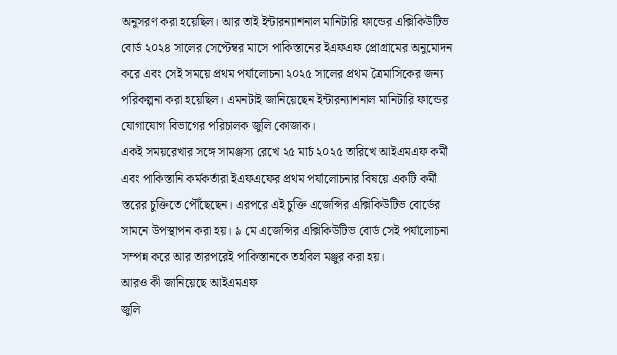অনুসরণ করা হয়েছিল। আর তাই ইন্টারন্যাশনাল মানিটারি ফান্ডের এক্সিকিউটিভ বোর্ড ২০২৪ সালের সেপ্টেম্বর মাসে পাকিস্তানের ইএফএফ প্রোগ্রামের অনুমোদন করে এবং সেই সময়ে প্রথম পর্যালোচনা ২০২৫ সালের প্রথম ত্রৈমাসিকের জন্য পরিকল্পনা করা হয়েছিল। এমনটাই জানিয়েছেন ইন্টারন্যাশনাল মানিটারি ফান্ডের যোগাযোগ বিভাগের পরিচালক জুলি কোজাক।
একই সময়রেখার সঙ্গে সামঞ্জস্য রেখে ২৫ মার্চ ২০২৫ তারিখে আইএমএফ কর্মী এবং পাকিস্তানি কর্মকর্তারা ইএফএফের প্রথম পর্যালোচনার বিষয়ে একটি কর্মী স্তরের চুক্তিতে পৌঁছেছেন। এরপরে এই চুক্তি এজেন্সির এক্সিকিউটিভ বোর্ডের সামনে উপস্থাপন করা হয়। ৯ মে এজেন্সির এক্সিকিউটিভ বোর্ড সেই পর্যালোচনা সম্পন্ন করে আর তারপরেই পাকিস্তানকে তহবিল মঞ্জুর করা হয়।
আরও কী জানিয়েছে আইএমএফ
জুলি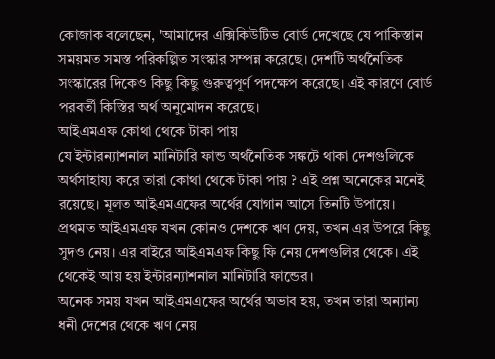কোজাক বলেছেন, 'আমাদের এক্সিকিউটিভ বোর্ড দেখেছে যে পাকিস্তান সময়মত সমস্ত পরিকল্পিত সংস্কার সম্পন্ন করেছে। দেশটি অর্থনৈতিক সংস্কারের দিকেও কিছু কিছু গুরুত্বপূর্ণ পদক্ষেপ করেছে। এই কারণে বোর্ড পরবর্তী কিস্তির অর্থ অনুমোদন করেছে।
আইএমএফ কোথা থেকে টাকা পায়
যে ইন্টারন্যাশনাল মানিটারি ফান্ড অর্থনৈতিক সঙ্কটে থাকা দেশগুলিকে অর্থসাহায্য করে তারা কোথা থেকে টাকা পায় ? এই প্রশ্ন অনেকের মনেই রয়েছে। মূলত আইএমএফের অর্থের যোগান আসে তিনটি উপায়ে।
প্রথমত আইএমএফ যখন কোনও দেশকে ঋণ দেয়, তখন এর উপরে কিছু সুদও নেয়। এর বাইরে আইএমএফ কিছু ফি নেয় দেশগুলির থেকে। এই থেকেই আয় হয় ইন্টারন্যাশনাল মানিটারি ফান্ডের।
অনেক সময় যখন আইএমএফের অর্থের অভাব হয়, তখন তারা অন্যান্য ধনী দেশের থেকে ঋণ নেয়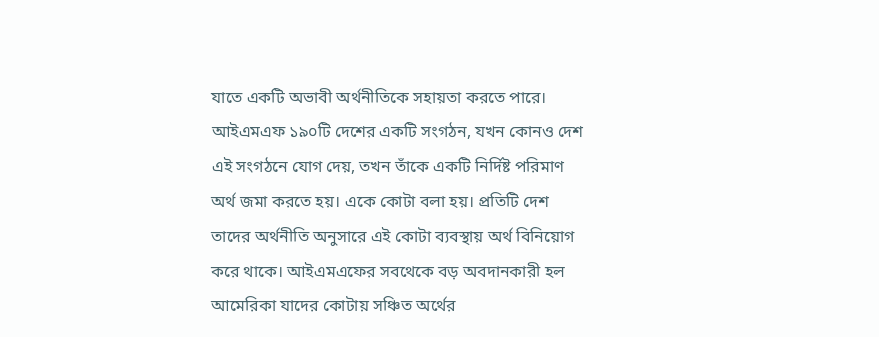যাতে একটি অভাবী অর্থনীতিকে সহায়তা করতে পারে।
আইএমএফ ১৯০টি দেশের একটি সংগঠন, যখন কোনও দেশ এই সংগঠনে যোগ দেয়, তখন তাঁকে একটি নির্দিষ্ট পরিমাণ অর্থ জমা করতে হয়। একে কোটা বলা হয়। প্রতিটি দেশ তাদের অর্থনীতি অনুসারে এই কোটা ব্যবস্থায় অর্থ বিনিয়োগ করে থাকে। আইএমএফের সবথেকে বড় অবদানকারী হল আমেরিকা যাদের কোটায় সঞ্চিত অর্থের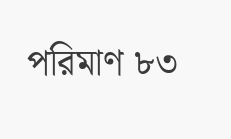পরিমাণ ৮৩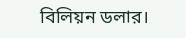বিলিয়ন ডলার।